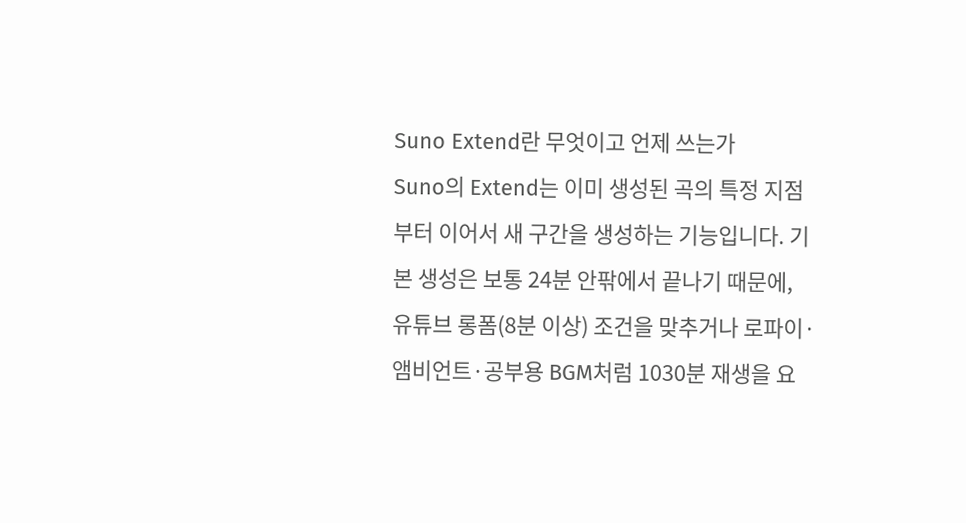Suno Extend란 무엇이고 언제 쓰는가
Suno의 Extend는 이미 생성된 곡의 특정 지점부터 이어서 새 구간을 생성하는 기능입니다. 기본 생성은 보통 24분 안팎에서 끝나기 때문에, 유튜브 롱폼(8분 이상) 조건을 맞추거나 로파이·앰비언트·공부용 BGM처럼 1030분 재생을 요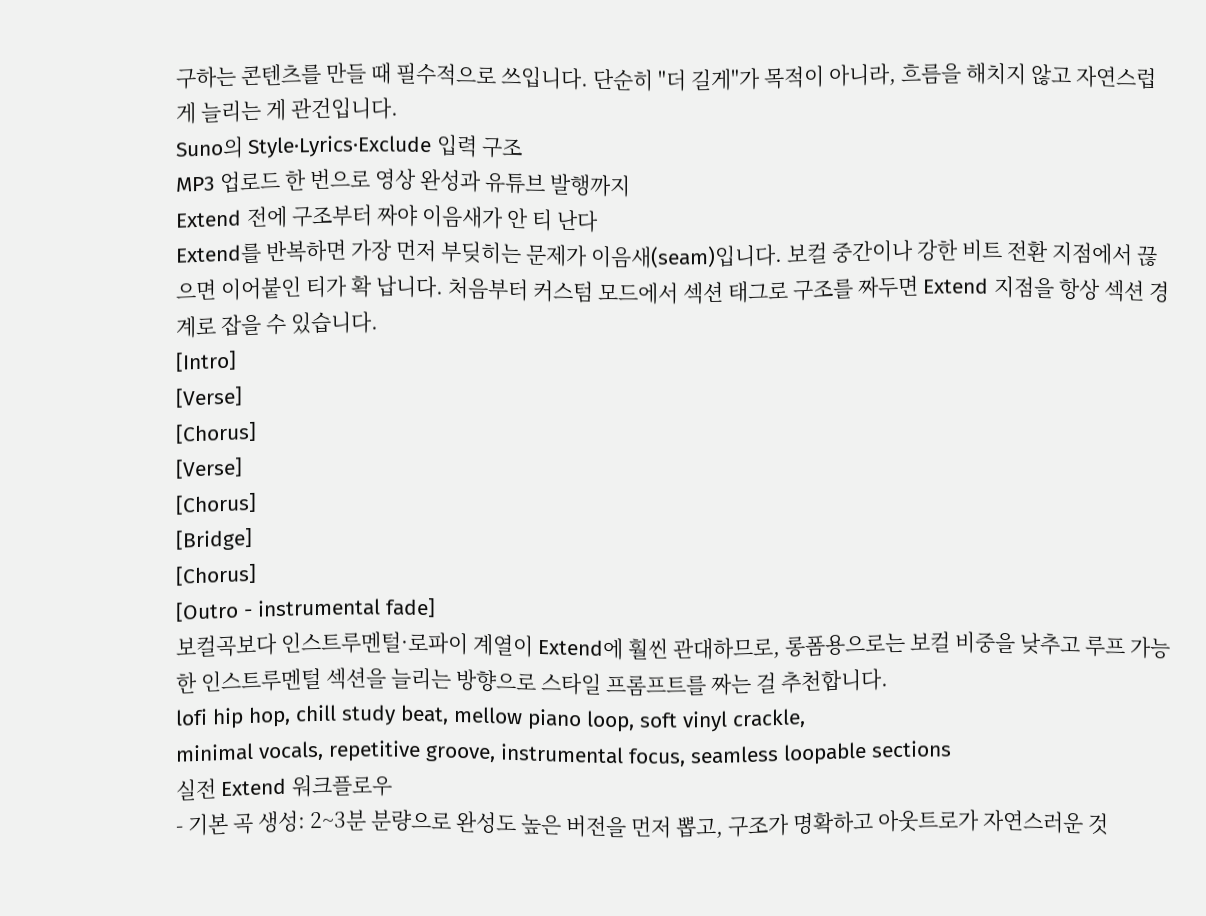구하는 콘텐츠를 만들 때 필수적으로 쓰입니다. 단순히 "더 길게"가 목적이 아니라, 흐름을 해치지 않고 자연스럽게 늘리는 게 관건입니다.
Suno의 Style·Lyrics·Exclude 입력 구조
MP3 업로드 한 번으로 영상 완성과 유튜브 발행까지
Extend 전에 구조부터 짜야 이음새가 안 티 난다
Extend를 반복하면 가장 먼저 부딪히는 문제가 이음새(seam)입니다. 보컬 중간이나 강한 비트 전환 지점에서 끊으면 이어붙인 티가 확 납니다. 처음부터 커스텀 모드에서 섹션 태그로 구조를 짜두면 Extend 지점을 항상 섹션 경계로 잡을 수 있습니다.
[Intro]
[Verse]
[Chorus]
[Verse]
[Chorus]
[Bridge]
[Chorus]
[Outro - instrumental fade]
보컬곡보다 인스트루멘털·로파이 계열이 Extend에 훨씬 관대하므로, 롱폼용으로는 보컬 비중을 낮추고 루프 가능한 인스트루멘털 섹션을 늘리는 방향으로 스타일 프롬프트를 짜는 걸 추천합니다.
lofi hip hop, chill study beat, mellow piano loop, soft vinyl crackle,
minimal vocals, repetitive groove, instrumental focus, seamless loopable sections
실전 Extend 워크플로우
- 기본 곡 생성: 2~3분 분량으로 완성도 높은 버전을 먼저 뽑고, 구조가 명확하고 아웃트로가 자연스러운 것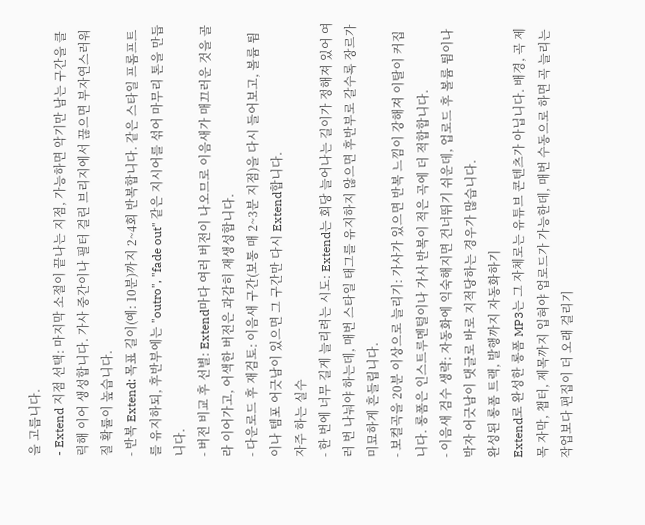을 고릅니다.
- Extend 지점 선택: 마지막 소절이 끝나는 지점, 가능하면 악기만 남는 구간을 클릭해 이어 생성합니다. 가사 중간이나 필터 걸린 브리지에서 끊으면 부자연스러워질 확률이 높습니다.
- 반복 Extend: 목표 길이(예: 10분)까지 2~4회 반복합니다. 같은 스타일 프롬프트를 유지하되, 후반부에는 "outro", "fade out" 같은 지시어를 섞어 마무리 톤을 만듭니다.
- 버전 비교 후 선별: Extend마다 여러 버전이 나오므로 이음새가 매끄러운 것을 골라 이어가고, 어색한 버전은 과감히 재생성합니다.
- 다운로드 후 재검토: 이음새 구간(보통 매 2~3분 지점)을 다시 들어보고, 볼륨 튐이나 템포 어긋남이 있으면 그 구간만 다시 Extend합니다.
자주 하는 실수
- 한 번에 너무 길게 늘리려는 시도: Extend는 회당 늘어나는 길이가 정해져 있어 여러 번 나눠야 하는데, 매번 스타일 태그를 유지하지 않으면 후반부로 갈수록 장르가 미묘하게 흔들립니다.
- 보컬곡을 20분 이상으로 늘리기: 가사가 있으면 반복 느낌이 강해져 이탈이 커집니다. 롱폼은 인스트루멘털이나 가사 반복이 적은 곡에 더 적합합니다.
- 이음새 검수 생략: 자동화에 익숙해지면 건너뛰기 쉬운데, 업로드 후 볼륨 튐이나 박자 어긋남이 댓글로 바로 지적당하는 경우가 많습니다.
완성된 롱폼 트랙, 발행까지 자동화하기
Extend로 완성한 롱폼 MP3는 그 자체로는 유튜브 콘텐츠가 아닙니다. 배경, 곡 제목 자막, 챕터, 제목까지 입혀야 업로드가 가능한데, 매번 수동으로 하면 곡 늘리는 작업보다 편집이 더 오래 걸리기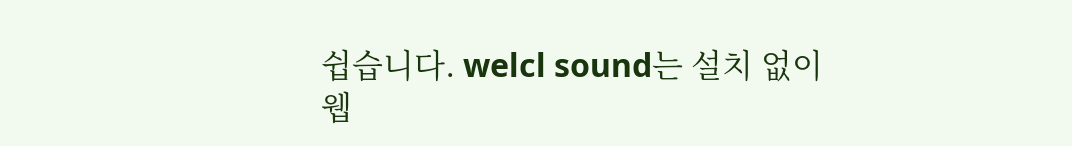쉽습니다. welcl sound는 설치 없이 웹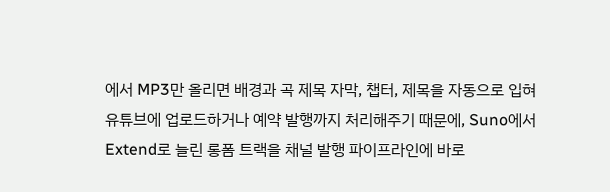에서 MP3만 올리면 배경과 곡 제목 자막, 챕터, 제목을 자동으로 입혀 유튜브에 업로드하거나 예약 발행까지 처리해주기 때문에, Suno에서 Extend로 늘린 롱폼 트랙을 채널 발행 파이프라인에 바로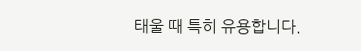태울 때 특히 유용합니다.